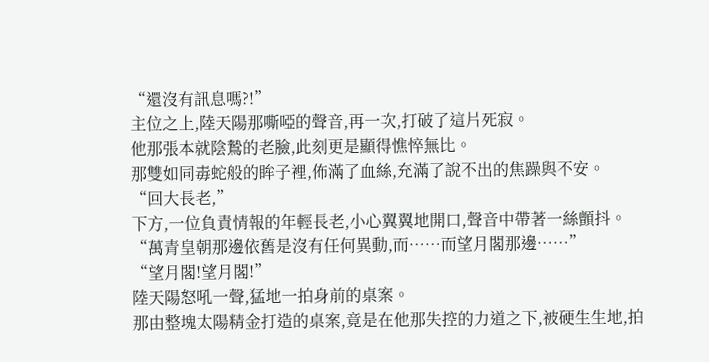“還沒有訊息嗎?!”
主位之上,陸天陽那嘶啞的聲音,再一次,打破了這片死寂。
他那張本就陰鷙的老臉,此刻更是顯得憔悴無比。
那雙如同毒蛇般的眸子裡,佈滿了血絲,充滿了說不出的焦躁與不安。
“回大長老,”
下方,一位負責情報的年輕長老,小心翼翼地開口,聲音中帶著一絲顫抖。
“萬青皇朝那邊依舊是沒有任何異動,而……而望月閣那邊……”
“望月閣!望月閣!”
陸天陽怒吼一聲,猛地一拍身前的桌案。
那由整塊太陽精金打造的桌案,竟是在他那失控的力道之下,被硬生生地,拍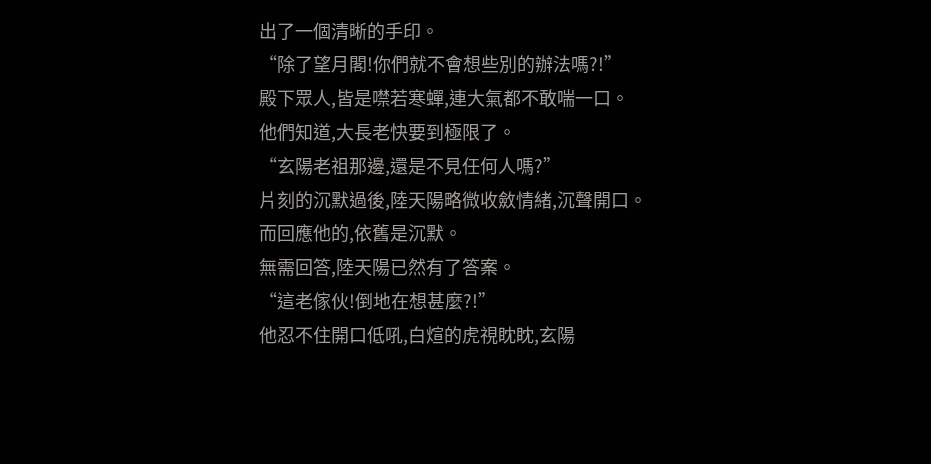出了一個清晰的手印。
“除了望月閣!你們就不會想些別的辦法嗎?!”
殿下眾人,皆是噤若寒蟬,連大氣都不敢喘一口。
他們知道,大長老快要到極限了。
“玄陽老祖那邊,還是不見任何人嗎?”
片刻的沉默過後,陸天陽略微收斂情緒,沉聲開口。
而回應他的,依舊是沉默。
無需回答,陸天陽已然有了答案。
“這老傢伙!倒地在想甚麼?!”
他忍不住開口低吼,白煊的虎視眈眈,玄陽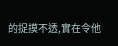的捉摸不透,實在令他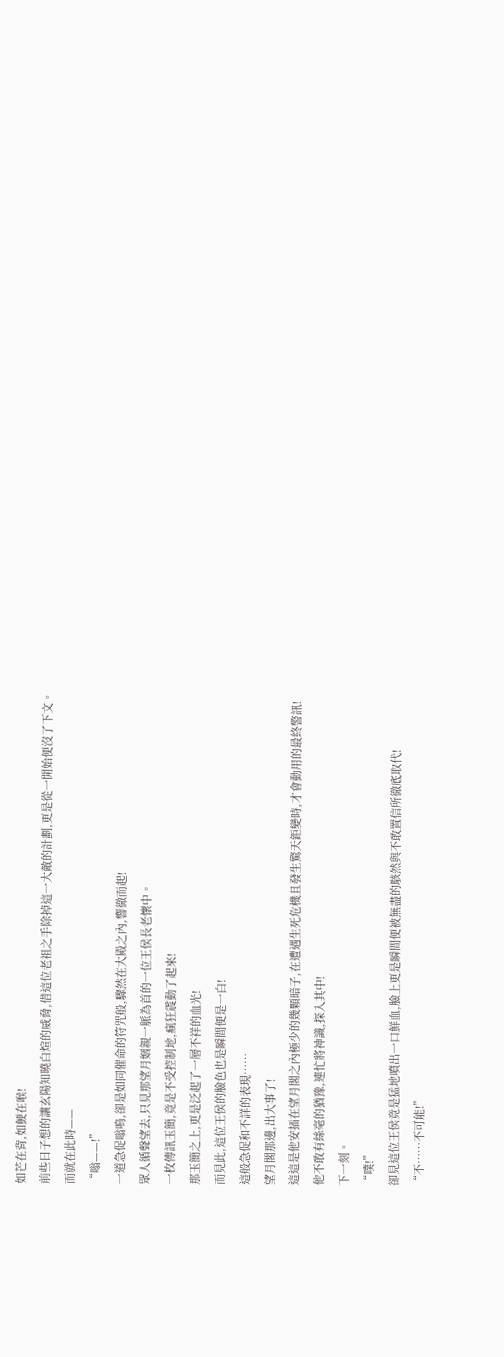如芒在背,如鯁在喉!
前些日子想的讓玄陽知曉白煊的威脅,借這位老祖之手除掉這一大敵的計劃,更是從一開始便沒了下文。
而就在此時——
“嗡——!”
一道急促嗡鳴,卻是如同催命的符咒般,驟然在大殿之內,響徹而起!
眾人循聲望去,只見那望月姻親一脈為首的一位王侯長老懷中。
一枚傳訊玉簡,竟是不受控制地,瘋狂震動了起來!
那玉簡之上,更是泛起了一層不祥的血光!
而見此,這位王侯的臉色也是瞬間便是一白!
這般急促和不詳的表現……
望月閣那邊,出大事了!
這這是他安插在望月閣之內極少的幾顆暗子,在遭遇生死危機且發生驚天鉅變時,才會動用的最終警訊!
他不敢有絲毫的猶豫,連忙將神識,探入其中!
下一刻。
“噗!”
卻見這位王侯竟是猛地噴出一口鮮血,臉上更是瞬間便被無盡的駭然與不敢置信所徹底取代!
“不……不可能!”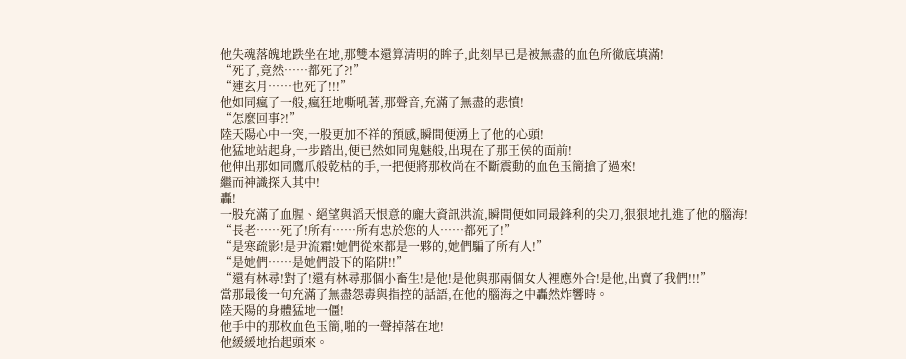他失魂落魄地跌坐在地,那雙本還算清明的眸子,此刻早已是被無盡的血色所徹底填滿!
“死了,竟然……都死了?!”
“連玄月……也死了!!!”
他如同瘋了一般,瘋狂地嘶吼著,那聲音,充滿了無盡的悲憤!
“怎麼回事?!”
陸天陽心中一突,一股更加不祥的預感,瞬間便湧上了他的心頭!
他猛地站起身,一步踏出,便已然如同鬼魅般,出現在了那王侯的面前!
他伸出那如同鷹爪般乾枯的手,一把便將那枚尚在不斷震動的血色玉簡搶了過來!
繼而神識探入其中!
轟!
一股充滿了血腥、絕望與滔天恨意的龐大資訊洪流,瞬間便如同最鋒利的尖刀,狠狠地扎進了他的腦海!
“長老……死了!所有……所有忠於您的人……都死了!”
“是寒疏影!是尹流霜!她們從來都是一夥的,她們騙了所有人!”
“是她們……是她們設下的陷阱!!”
“還有林尋!對了!還有林尋那個小畜生!是他!是他與那兩個女人裡應外合!是他,出賣了我們!!!”
當那最後一句充滿了無盡怨毒與指控的話語,在他的腦海之中轟然炸響時。
陸天陽的身體猛地一僵!
他手中的那枚血色玉簡,啪的一聲掉落在地!
他緩緩地抬起頭來。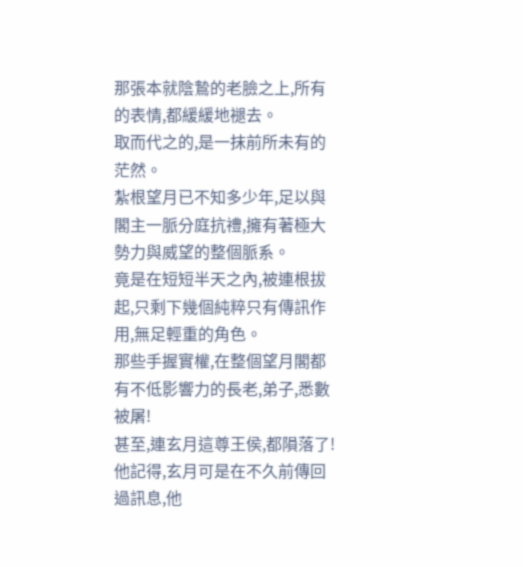那張本就陰鷙的老臉之上,所有的表情,都緩緩地褪去。
取而代之的,是一抹前所未有的茫然。
紮根望月已不知多少年,足以與閣主一脈分庭抗禮,擁有著極大勢力與威望的整個脈系。
竟是在短短半天之內,被連根拔起,只剩下幾個純粹只有傳訊作用,無足輕重的角色。
那些手握實權,在整個望月閣都有不低影響力的長老,弟子,悉數被屠!
甚至,連玄月這尊王侯,都隕落了!
他記得,玄月可是在不久前傳回過訊息,他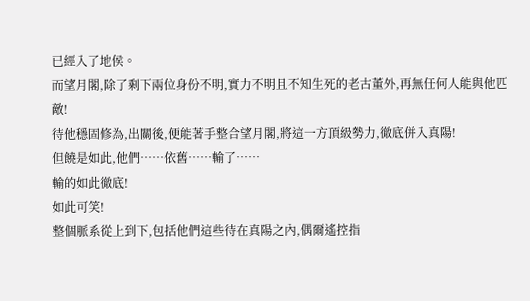已經入了地侯。
而望月閣,除了剩下兩位身份不明,實力不明且不知生死的老古董外,再無任何人能與他匹敵!
待他穩固修為,出關後,便能著手整合望月閣,將這一方頂級勢力,徹底併入真陽!
但饒是如此,他們……依舊……輸了……
輸的如此徹底!
如此可笑!
整個脈系從上到下,包括他們這些待在真陽之內,偶爾遙控指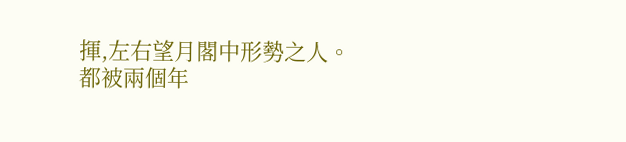揮,左右望月閣中形勢之人。
都被兩個年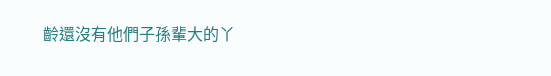齡還沒有他們子孫輩大的丫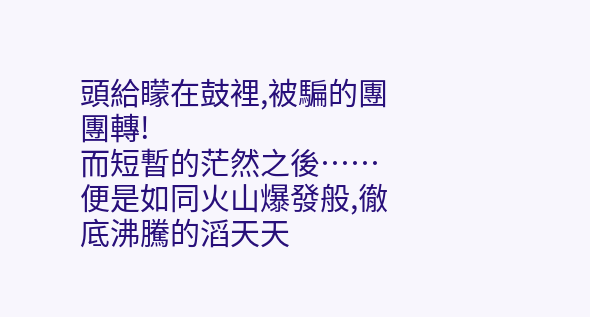頭給矇在鼓裡,被騙的團團轉!
而短暫的茫然之後……
便是如同火山爆發般,徹底沸騰的滔天天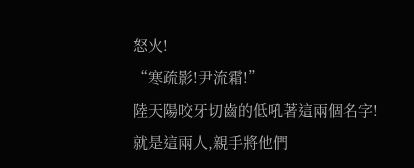怒火!
“寒疏影!尹流霜!”
陸天陽咬牙切齒的低吼著這兩個名字!
就是這兩人,親手將他們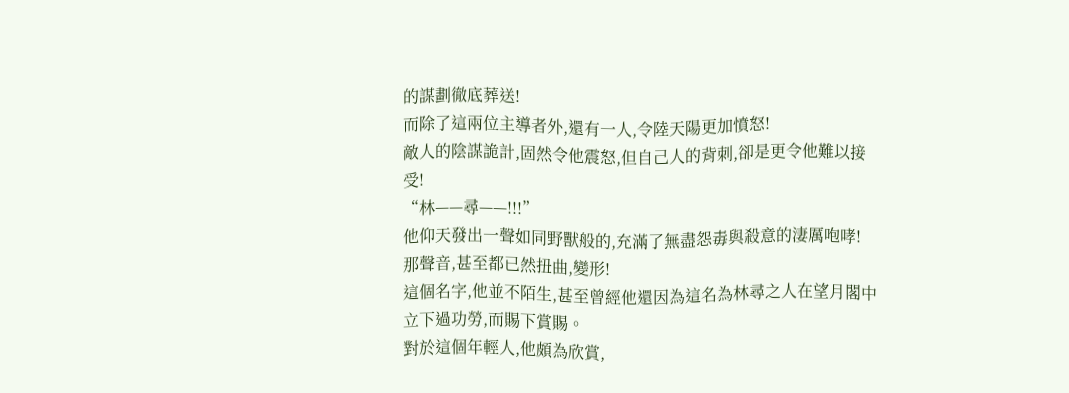的謀劃徹底葬送!
而除了這兩位主導者外,還有一人,令陸天陽更加憤怒!
敵人的陰謀詭計,固然令他震怒,但自己人的背刺,卻是更令他難以接受!
“林——尋——!!!”
他仰天發出一聲如同野獸般的,充滿了無盡怨毒與殺意的淒厲咆哮!
那聲音,甚至都已然扭曲,變形!
這個名字,他並不陌生,甚至曾經他還因為這名為林尋之人在望月閣中立下過功勞,而賜下賞賜。
對於這個年輕人,他頗為欣賞,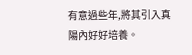有意過些年,將其引入真陽內好好培養。